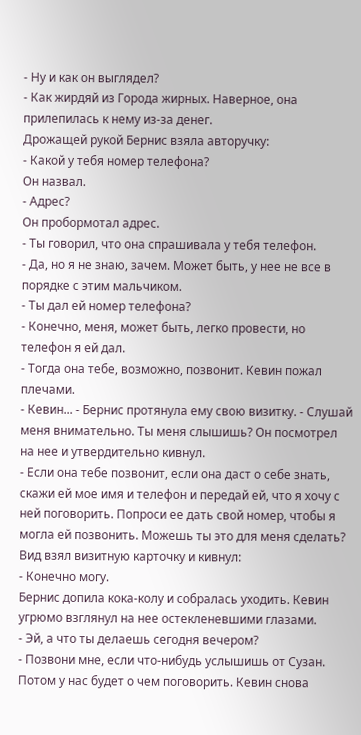- Ну и как он выглядел?
- Как жирдяй из Города жирных. Наверное, она прилепилась к нему из-за денег.
Дрожащей рукой Бернис взяла авторучку:
- Какой у тебя номер телефона?
Он назвал.
- Адрес?
Он пробормотал адрес.
- Ты говорил, что она спрашивала у тебя телефон.
- Да, но я не знаю, зачем. Может быть, у нее не все в порядке с этим мальчиком.
- Ты дал ей номер телефона?
- Конечно, меня, может быть, легко провести, но телефон я ей дал.
- Тогда она тебе, возможно, позвонит. Кевин пожал плечами.
- Кевин... - Бернис протянула ему свою визитку. - Слушай меня внимательно. Ты меня слышишь? Он посмотрел на нее и утвердительно кивнул.
- Если она тебе позвонит, если она даст о себе знать, скажи ей мое имя и телефон и передай ей, что я хочу с ней поговорить. Попроси ее дать свой номер, чтобы я могла ей позвонить. Можешь ты это для меня сделать?
Вид взял визитную карточку и кивнул:
- Конечно могу.
Бернис допила кока-колу и собралась уходить. Кевин угрюмо взглянул на нее остекленевшими глазами.
- Эй, а что ты делаешь сегодня вечером?
- Позвони мне, если что-нибудь услышишь от Сузан. Потом у нас будет о чем поговорить. Кевин снова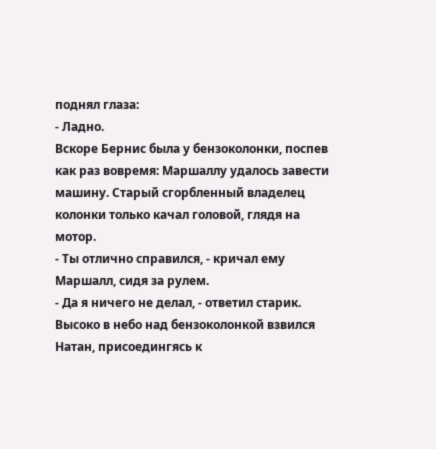поднял глаза:
- Ладно.
Вскоре Бернис была у бензоколонки, поспев как раз вовремя: Маршаллу удалось завести машину. Старый сгорбленный владелец колонки только качал головой, глядя на мотор.
- Ты отлично справился, - кричал ему Маршалл, сидя за рулем.
- Да я ничего не делал, - ответил старик.
Высоко в небо над бензоколонкой взвился Натан, присоедингясь к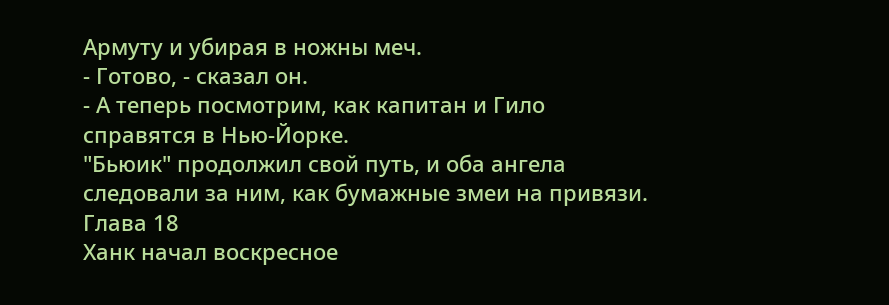Армуту и убирая в ножны меч.
- Готово, - сказал он.
- А теперь посмотрим, как капитан и Гило справятся в Нью-Йорке.
"Бьюик" продолжил свой путь, и оба ангела следовали за ним, как бумажные змеи на привязи.
Глава 18
Ханк начал воскресное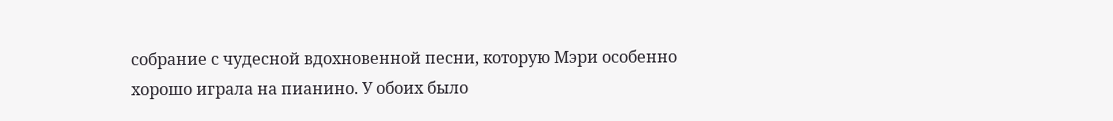собрание с чудесной вдохновенной песни, которую Мэри особенно хорошо играла на пианино. У обоих было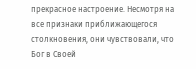прекрасное настроение. Несмотря на все признаки приближающегося столкновения, они чувствовали, что Бог в Своей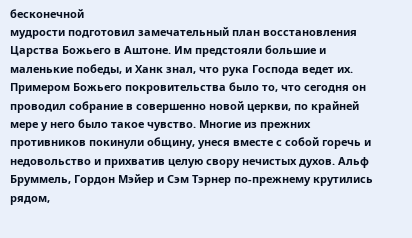бесконечной
мудрости подготовил замечательный план восстановления Царства Божьего в Аштоне. Им предстояли большие и маленькие победы, и Ханк знал, что рука Господа ведет их.
Примером Божьего покровительства было то, что сегодня он проводил собрание в совершенно новой церкви, по крайней мере у него было такое чувство. Многие из прежних противников покинули общину, унеся вместе с собой горечь и недовольство и прихватив целую свору нечистых духов. Альф Бруммель, Гордон Мэйер и Сэм Тэрнер по-прежнему крутились рядом,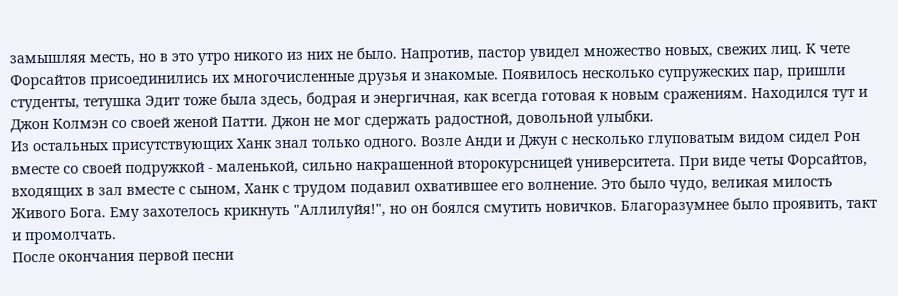замышляя месть, но в это утро никого из них не было. Напротив, пастор увидел множество новых, свежих лиц. К чете Форсайтов присоединились их многочисленные друзья и знакомые. Появилось несколько супружеских пар, пришли студенты, тетушка Эдит тоже была здесь, бодрая и энергичная, как всегда готовая к новым сражениям. Находился тут и Джон Колмэн со своей женой Патти. Джон не мог сдержать радостной, довольной улыбки.
Из остальных присутствующих Ханк знал только одного. Возле Анди и Джун с несколько глуповатым видом сидел Рон вместе со своей подружкой - маленькой, сильно накрашенной второкурсницей университета. При виде четы Форсайтов, входящих в зал вместе с сыном, Ханк с трудом подавил охватившее его волнение. Это было чудо, великая милость Живого Бога. Ему захотелось крикнуть "Аллилуйя!", но он боялся смутить новичков. Благоразумнее было проявить, такт и промолчать.
После окончания первой песни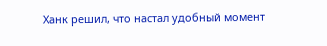Ханк решил, что настал удобный момент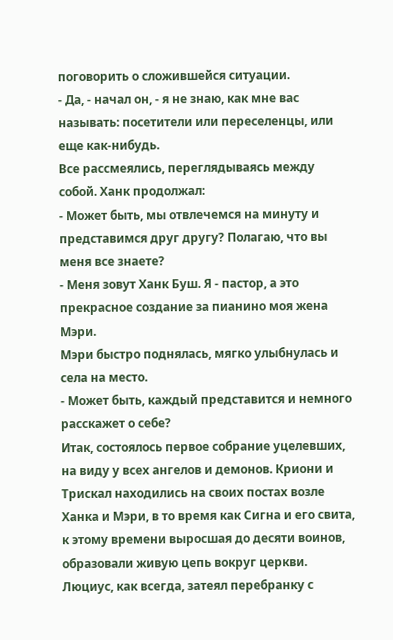поговорить о сложившейся ситуации.
- Да, - начал он, - я не знаю, как мне вас называть: посетители или переселенцы, или еще как-нибудь.
Все рассмеялись, переглядываясь между собой. Ханк продолжал:
- Может быть, мы отвлечемся на минуту и представимся друг другу? Полагаю, что вы меня все знаете?
- Меня зовут Ханк Буш. Я - пастор, а это прекрасное создание за пианино моя жена Мэри.
Мэри быстро поднялась, мягко улыбнулась и села на место.
- Может быть, каждый представится и немного расскажет о себе?
Итак, состоялось первое собрание уцелевших, на виду у всех ангелов и демонов. Криони и Трискал находились на своих постах возле Ханка и Мэри, в то время как Сигна и его свита, к этому времени выросшая до десяти воинов, образовали живую цепь вокруг церкви.
Люциус, как всегда, затеял перебранку с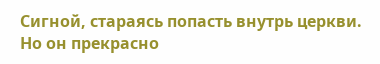Сигной, стараясь попасть внутрь церкви. Но он прекрасно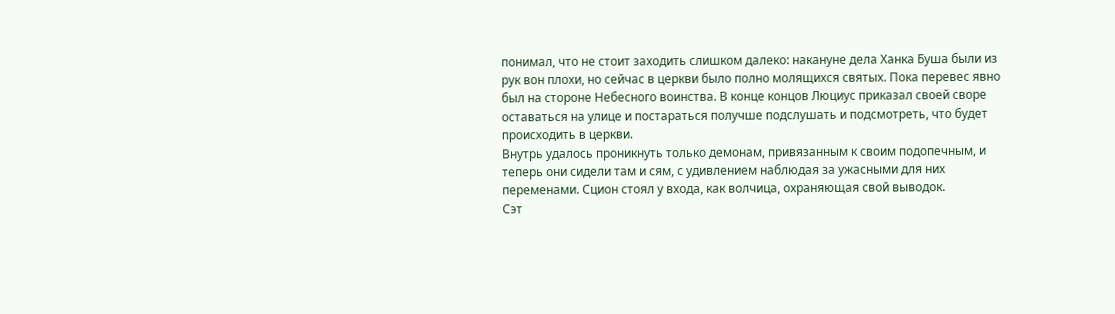понимал, что не стоит заходить слишком далеко: накануне дела Ханка Буша были из рук вон плохи, но сейчас в церкви было полно молящихся святых. Пока перевес явно был на стороне Небесного воинства. В конце концов Люциус приказал своей своре оставаться на улице и постараться получше подслушать и подсмотреть, что будет происходить в церкви.
Внутрь удалось проникнуть только демонам, привязанным к своим подопечным, и теперь они сидели там и сям, с удивлением наблюдая за ужасными для них переменами. Сцион стоял у входа, как волчица, охраняющая свой выводок.
Сэт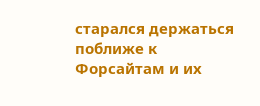старался держаться поближе к Форсайтам и их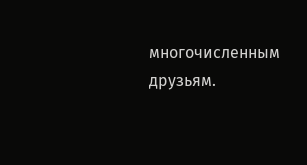многочисленным друзьям.